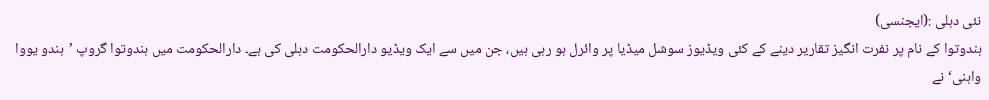نئی دہلی :(ایجنسی)
ہندوتوا کے نام پر نفرت انگیز تقاریر دینے کے کئی ویڈیوز سوشل میڈیا پر وائرل ہو رہی ہیں، جن میں سے ایک ویڈیو دارالحکومت دہلی کی ہے۔ دارالحکومت میں ہندوتوا گروپ ’ہندو یووا واہنی‘ نے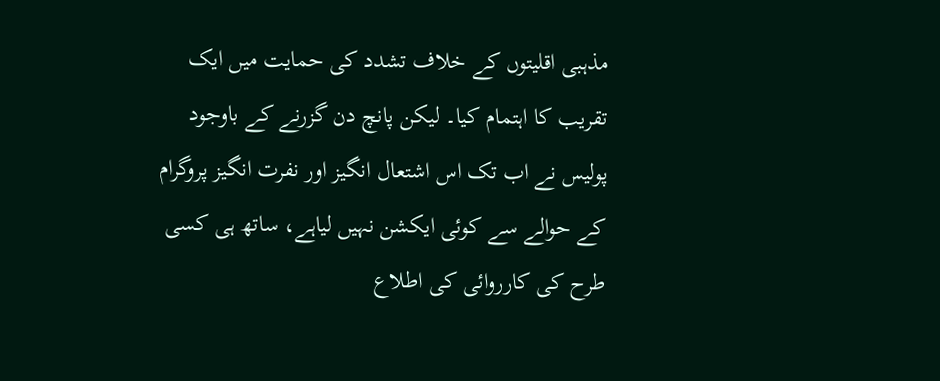مذہبی اقلیتوں کے خلاف تشدد کی حمایت میں ایک تقریب کا اہتمام کیا۔ لیکن پانچ دن گزرنے کے باوجود پولیس نے اب تک اس اشتعال انگیز اور نفرت انگیز پروگرام کے حوالے سے کوئی ایکشن نہیں لیاہے، ساتھ ہی کسی طرح کی کارروائی کی اطلاع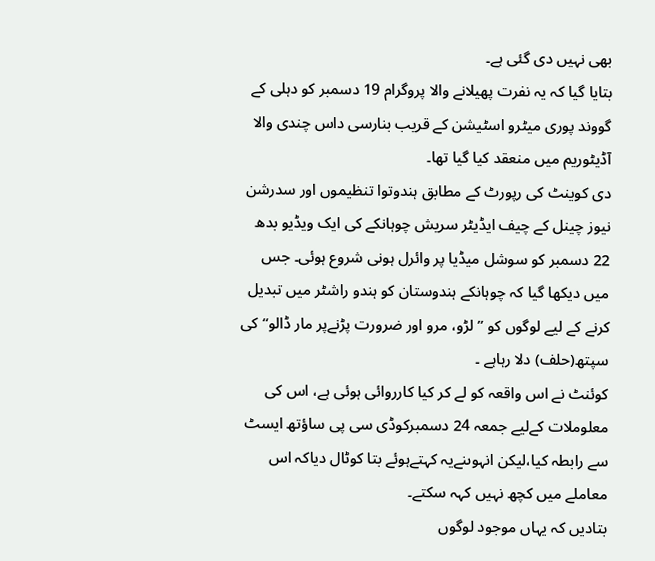بھی نہیں دی گئی ہے۔
بتایا گیا کہ یہ نفرت پھیلانے والا پروگرام 19 دسمبر کو دہلی کے گووند پوری میٹرو اسٹیشن کے قریب بنارسی داس چندی والا آڈیٹوریم میں منعقد کیا گیا تھا۔
دی کوینٹ کی رپورٹ کے مطابق ہندوتوا تنظیموں اور سدرشن نیوز چینل کے چیف ایڈیٹر سریش چوہانکے کی ایک ویڈیو بدھ 22 دسمبر کو سوشل میڈیا پر وائرل ہونی شروع ہوئی۔ جس میں دیکھا گیا کہ چوہانکے ہندوستان کو ہندو راشٹر میں تبدیل کرنے کے لیے لوگوں کو ’’لڑو، مرو اور ضرورت پڑنےپر مار ڈالو‘‘ کی سپتھ(حلف) دلا رہاہے ۔
کوئنٹ نے اس واقعہ کو لے کر کیا کارروائی ہوئی ہے، اس کی معلوملات کےلیے جمعہ 24 دسمبرکوڈی سی پی ساؤتھ ایسٹ سے رابطہ کیا،لیکن انہوںنےیہ کہتےہوئے بتا کوٹال دیاکہ اس معاملے میں کچھ نہیں کہہ سکتے۔
بتادیں کہ یہاں موجود لوگوں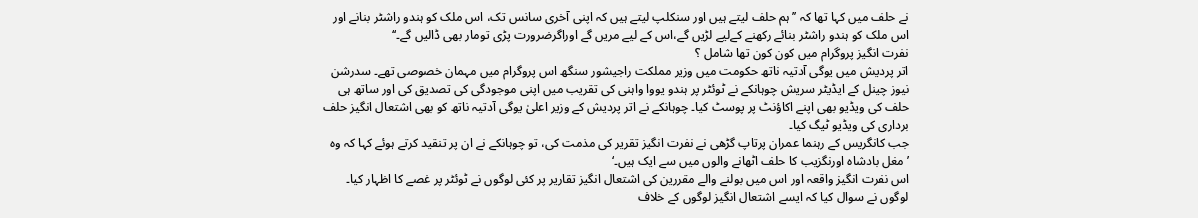نے حلف میں کہا تھا کہ ’’ہم حلف لیتے ہیں اور سنکلپ لیتے ہیں کہ اپنی آخری سانس تک، اس ملک کو ہندو راشٹر بنانے اور اس ملک کو ہندو راشٹر بنائے رکھنے کےلیے لڑیں گے،اس کے لیے مریں گے اوراگرضرورت پڑی تومار بھی ڈالیں گے۔‘‘
نفرت انگیز پروگرام میں کون کون تھا شامل ؟
اتر پردیش میں یوگی آدتیہ ناتھ حکومت میں وزیر مملکت راجیشور سنگھ اس پروگرام میں مہمان خصوصی تھے۔ سدرشن نیوز چینل کے ایڈیٹر سریش چوہانکے نے ٹوئٹر پر ہندو یووا واہنی کی تقریب میں اپنی موجودگی کی تصدیق کی اور ساتھ ہی حلف کی ویڈیو بھی اپنے اکاؤنٹ پر پوسٹ کیا۔ چوہانکے نے اتر پردیش کے وزیر اعلیٰ یوگی آدتیہ ناتھ کو بھی اشتعال انگیز حلف برداری کی ویڈیو ٹیگ کیا۔
جب کانگریس کے رہنما عمران پرتاپ گڑھی نے نفرت انگیز تقریر کی مذمت کی، تو چوہانکے نے ان پر تنقید کرتے ہوئے کہا کہ وہ ’مغل بادشاہ اورنگزیب کا حلف اٹھانے والوں میں سے ایک ہیں۔‘
اس نفرت انگیز واقعہ اور اس میں بولنے والے مقررین کی اشتعال انگیز تقاریر پر کئی لوگوں نے ٹوئٹر پر غصے کا اظہار کیا۔
لوگوں نے سوال کیا کہ ایسے اشتعال انگیز لوگوں کے خلاف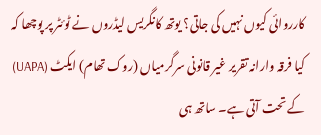کارروائی کیوں نہیں کی جاتی؟ یوتھ کانگریس لیڈروں نے ٹوئٹر پر پوچھا کہ کیا فرقہ وارانہ تقریر غیر قانونی سرگرمیاں (روک تھام) ایکٹ (UAPA) کے تحت آتی ہے۔ ساتھ ہی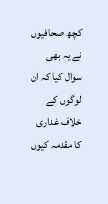کچھ صحافیوں نے یہ بھی سوال کیا کہ ان لوگوں کے خلاف غداری کا مقدمہ کیوں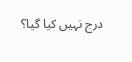درج نہیں کیا گیا؟